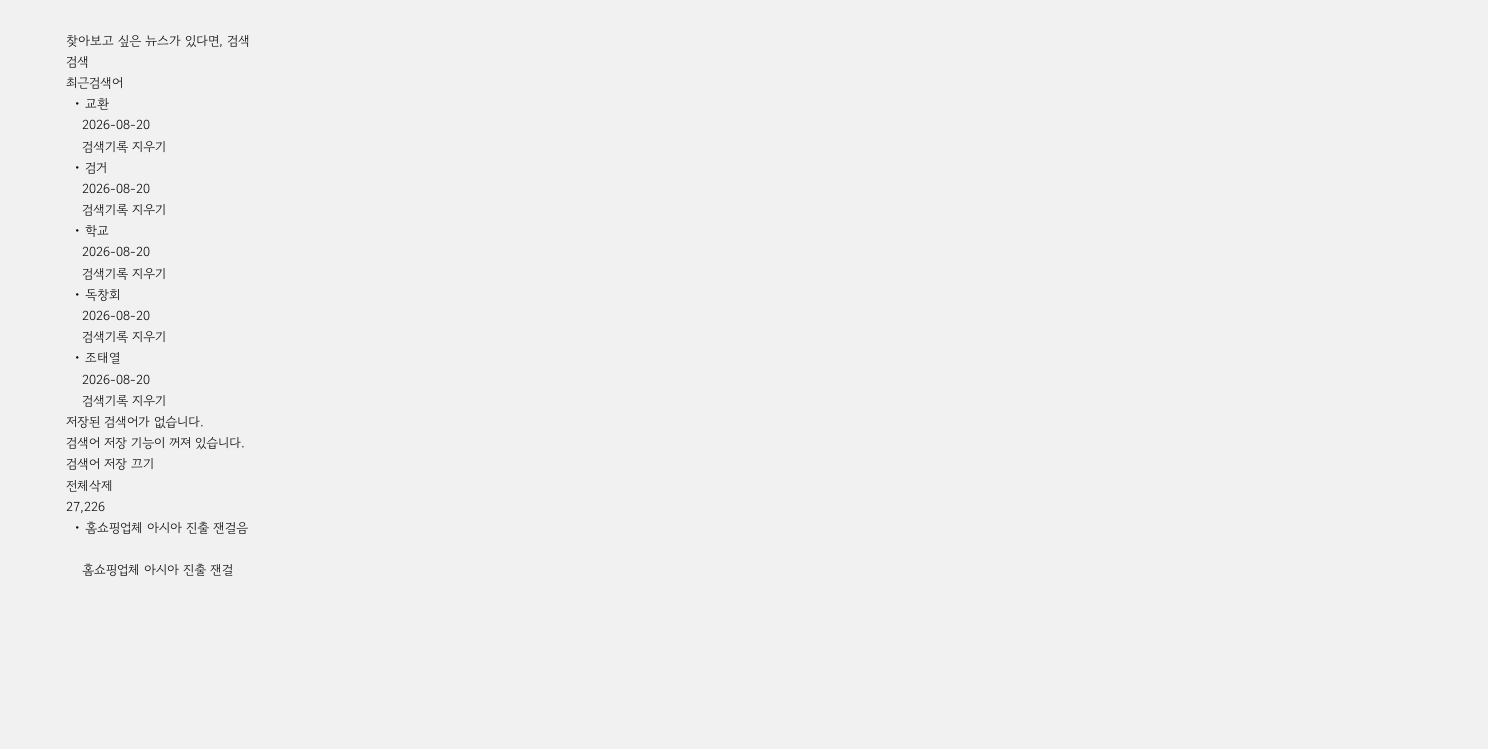찾아보고 싶은 뉴스가 있다면, 검색
검색
최근검색어
  • 교환
    2026-08-20
    검색기록 지우기
  • 검거
    2026-08-20
    검색기록 지우기
  • 학교
    2026-08-20
    검색기록 지우기
  • 독창회
    2026-08-20
    검색기록 지우기
  • 조태열
    2026-08-20
    검색기록 지우기
저장된 검색어가 없습니다.
검색어 저장 기능이 꺼져 있습니다.
검색어 저장 끄기
전체삭제
27,226
  • 홈쇼핑업체 아시아 진출 잰걸음

    홈쇼핑업체 아시아 진출 잰걸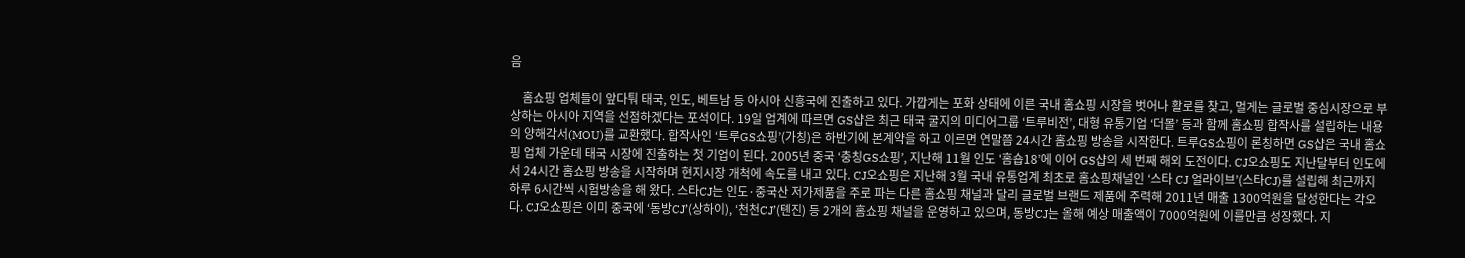음

    홈쇼핑 업체들이 앞다퉈 태국, 인도, 베트남 등 아시아 신흥국에 진출하고 있다. 가깝게는 포화 상태에 이른 국내 홈쇼핑 시장을 벗어나 활로를 찾고, 멀게는 글로벌 중심시장으로 부상하는 아시아 지역을 선점하겠다는 포석이다. 19일 업계에 따르면 GS샵은 최근 태국 굴지의 미디어그룹 ‘트루비전’, 대형 유통기업 ‘더몰’ 등과 함께 홈쇼핑 합작사를 설립하는 내용의 양해각서(MOU)를 교환했다. 합작사인 ‘트루GS쇼핑’(가칭)은 하반기에 본계약을 하고 이르면 연말쯤 24시간 홈쇼핑 방송을 시작한다. 트루GS쇼핑이 론칭하면 GS샵은 국내 홈쇼핑 업체 가운데 태국 시장에 진출하는 첫 기업이 된다. 2005년 중국 ‘충칭GS쇼핑’, 지난해 11월 인도 ‘홈숍18’에 이어 GS샵의 세 번째 해외 도전이다. CJ오쇼핑도 지난달부터 인도에서 24시간 홈쇼핑 방송을 시작하며 현지시장 개척에 속도를 내고 있다. CJ오쇼핑은 지난해 3월 국내 유통업계 최초로 홈쇼핑채널인 ‘스타 CJ 얼라이브’(스타CJ)를 설립해 최근까지 하루 6시간씩 시험방송을 해 왔다. 스타CJ는 인도·중국산 저가제품을 주로 파는 다른 홈쇼핑 채널과 달리 글로벌 브랜드 제품에 주력해 2011년 매출 1300억원을 달성한다는 각오다. CJ오쇼핑은 이미 중국에 ‘동방CJ’(상하이), ‘천천CJ’(톈진) 등 2개의 홈쇼핑 채널을 운영하고 있으며, 동방CJ는 올해 예상 매출액이 7000억원에 이를만큼 성장했다. 지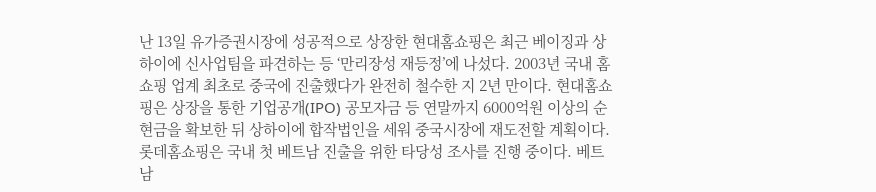난 13일 유가증권시장에 성공적으로 상장한 현대홈쇼핑은 최근 베이징과 상하이에 신사업팀을 파견하는 등 ‘만리장성 재등정’에 나섰다. 2003년 국내 홈쇼핑 업계 최초로 중국에 진출했다가 완전히 철수한 지 2년 만이다. 현대홈쇼핑은 상장을 통한 기업공개(IPO) 공모자금 등 연말까지 6000억원 이상의 순현금을 확보한 뒤 상하이에 합작법인을 세워 중국시장에 재도전할 계획이다. 롯데홈쇼핑은 국내 첫 베트남 진출을 위한 타당성 조사를 진행 중이다. 베트남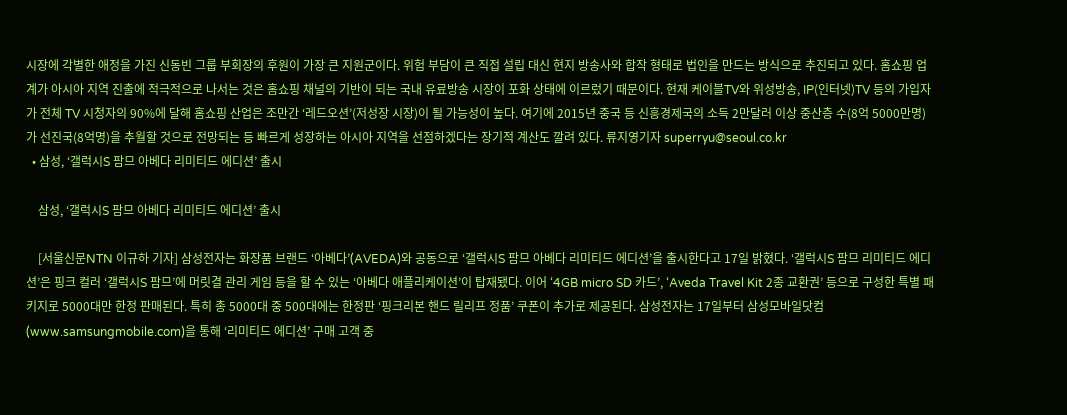시장에 각별한 애정을 가진 신동빈 그룹 부회장의 후원이 가장 큰 지원군이다. 위험 부담이 큰 직접 설립 대신 현지 방송사와 합작 형태로 법인을 만드는 방식으로 추진되고 있다. 홈쇼핑 업계가 아시아 지역 진출에 적극적으로 나서는 것은 홈쇼핑 채널의 기반이 되는 국내 유료방송 시장이 포화 상태에 이르렀기 때문이다. 현재 케이블TV와 위성방송, IP(인터넷)TV 등의 가입자가 전체 TV 시청자의 90%에 달해 홈쇼핑 산업은 조만간 ‘레드오션’(저성장 시장)이 될 가능성이 높다. 여기에 2015년 중국 등 신흥경제국의 소득 2만달러 이상 중산층 수(8억 5000만명)가 선진국(8억명)을 추월할 것으로 전망되는 등 빠르게 성장하는 아시아 지역을 선점하겠다는 장기적 계산도 깔려 있다. 류지영기자 superryu@seoul.co.kr
  • 삼성, ‘갤럭시S 팜므 아베다 리미티드 에디션’ 출시

    삼성, ‘갤럭시S 팜므 아베다 리미티드 에디션’ 출시

    [서울신문NTN 이규하 기자] 삼성전자는 화장품 브랜드 ‘아베다’(AVEDA)와 공동으로 ‘갤럭시S 팜므 아베다 리미티드 에디션’을 출시한다고 17일 밝혔다. ‘갤럭시S 팜므 리미티드 에디션’은 핑크 컬러 ‘갤럭시S 팜므’에 머릿결 관리 게임 등을 할 수 있는 ‘아베다 애플리케이션’이 탑재됐다. 이어 ‘4GB micro SD 카드’, ‘Aveda Travel Kit 2종 교환권’ 등으로 구성한 특별 패키지로 5000대만 한정 판매된다. 특히 총 5000대 중 500대에는 한정판 ‘핑크리본 핸드 릴리프 정품’ 쿠폰이 추가로 제공된다. 삼성전자는 17일부터 삼성모바일닷컴(www.samsungmobile.com)을 통해 ‘리미티드 에디션’ 구매 고객 중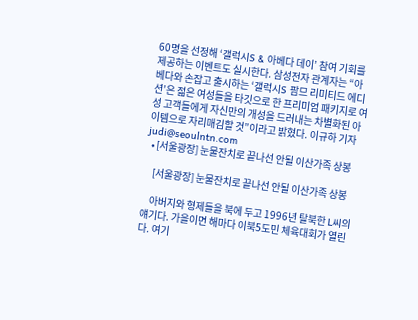60명을 선정해 ‘갤럭시S & 아베다 데이’ 참여 기회를 제공하는 이벤트도 실시한다. 삼성전자 관계자는 “아베다와 손잡고 출시하는 ‘갤럭시S 팜므 리미티드 에디션’은 젊은 여성들을 타깃으로 한 프리미엄 패키지로 여성 고객들에게 자신만의 개성을 드러내는 차별화된 아이템으로 자리매김할 것”이라고 밝혔다. 이규하 기자 judi@seoulntn.com
  • [서울광장] 눈물잔치로 끝나선 안될 이산가족 상봉

    [서울광장] 눈물잔치로 끝나선 안될 이산가족 상봉

    아버지와 형제들을 북에 두고 1996년 탈북한 L씨의 얘기다. 가을이면 해마다 이북5도민 체육대회가 열린다. 여기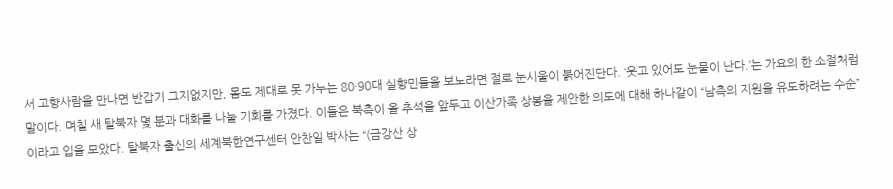서 고향사람을 만나면 반갑기 그지없지만, 몸도 제대로 못 가누는 80·90대 실향민들을 보노라면 절로 눈시울이 붉어진단다. ‘웃고 있어도 눈물이 난다.’는 가요의 한 소절처럼 말이다. 며칠 새 탈북자 몇 분과 대화를 나눌 기회를 가졌다. 이들은 북측이 올 추석을 앞두고 이산가족 상봉을 제안한 의도에 대해 하나같이 “남측의 지원을 유도하려는 수순”이라고 입을 모았다. 탈북자 출신의 세계북한연구센터 안찬일 박사는 “(금강산 상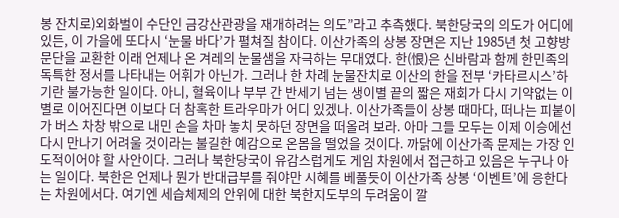봉 잔치로)외화벌이 수단인 금강산관광을 재개하려는 의도”라고 추측했다. 북한당국의 의도가 어디에 있든, 이 가을에 또다시 ‘눈물 바다’가 펼쳐질 참이다. 이산가족의 상봉 장면은 지난 1985년 첫 고향방문단을 교환한 이래 언제나 온 겨레의 눈물샘을 자극하는 무대였다. 한(恨)은 신바람과 함께 한민족의 독특한 정서를 나타내는 어휘가 아닌가. 그러나 한 차례 눈물잔치로 이산의 한을 전부 ‘카타르시스’하기란 불가능한 일이다. 아니, 혈육이나 부부 간 반세기 넘는 생이별 끝의 짧은 재회가 다시 기약없는 이별로 이어진다면 이보다 더 참혹한 트라우마가 어디 있겠나. 이산가족들이 상봉 때마다, 떠나는 피붙이가 버스 차창 밖으로 내민 손을 차마 놓치 못하던 장면을 떠올려 보라. 아마 그들 모두는 이제 이승에선 다시 만나기 어려울 것이라는 불길한 예감으로 온몸을 떨었을 것이다. 까닭에 이산가족 문제는 가장 인도적이어야 할 사안이다. 그러나 북한당국이 유감스럽게도 게임 차원에서 접근하고 있음은 누구나 아는 일이다. 북한은 언제나 뭔가 반대급부를 줘야만 시혜를 베풀듯이 이산가족 상봉 ‘이벤트’에 응한다는 차원에서다. 여기엔 세습체제의 안위에 대한 북한지도부의 두려움이 깔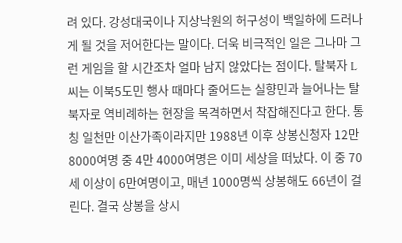려 있다. 강성대국이나 지상낙원의 허구성이 백일하에 드러나게 될 것을 저어한다는 말이다. 더욱 비극적인 일은 그나마 그런 게임을 할 시간조차 얼마 남지 않았다는 점이다. 탈북자 L씨는 이북5도민 행사 때마다 줄어드는 실향민과 늘어나는 탈북자로 역비례하는 현장을 목격하면서 착잡해진다고 한다. 통칭 일천만 이산가족이라지만 1988년 이후 상봉신청자 12만 8000여명 중 4만 4000여명은 이미 세상을 떠났다. 이 중 70세 이상이 6만여명이고, 매년 1000명씩 상봉해도 66년이 걸린다. 결국 상봉을 상시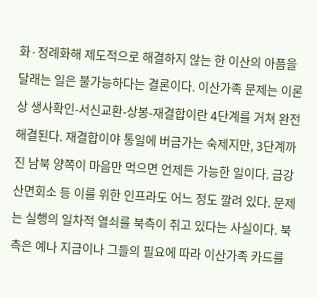화·정례화해 제도적으로 해결하지 않는 한 이산의 아픔을 달래는 일은 불가능하다는 결론이다. 이산가족 문제는 이론상 생사확인-서신교환-상봉-재결합이란 4단계를 거쳐 완전 해결된다. 재결합이야 통일에 버금가는 숙제지만, 3단계까진 남북 양쪽이 마음만 먹으면 언제든 가능한 일이다. 금강산면회소 등 이를 위한 인프라도 어느 정도 깔려 있다. 문제는 실행의 일차적 열쇠를 북측이 쥐고 있다는 사실이다. 북측은 예나 지금이나 그들의 필요에 따라 이산가족 카드를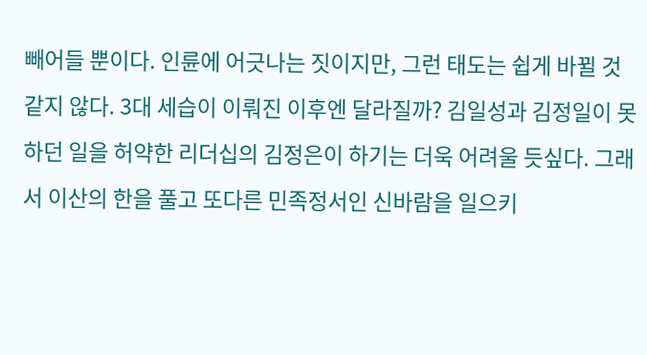빼어들 뿐이다. 인륜에 어긋나는 짓이지만, 그런 태도는 쉽게 바뀔 것 같지 않다. 3대 세습이 이뤄진 이후엔 달라질까? 김일성과 김정일이 못하던 일을 허약한 리더십의 김정은이 하기는 더욱 어려울 듯싶다. 그래서 이산의 한을 풀고 또다른 민족정서인 신바람을 일으키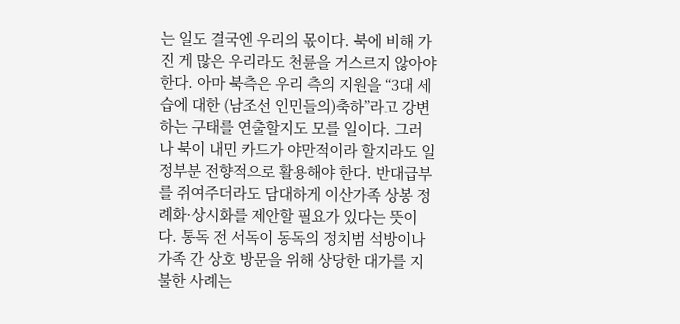는 일도 결국엔 우리의 몫이다. 북에 비해 가진 게 많은 우리라도 천륜을 거스르지 않아야 한다. 아마 북측은 우리 측의 지원을 “3대 세습에 대한 (남조선 인민들의)축하”라고 강변하는 구태를 연출할지도 모를 일이다. 그러나 북이 내민 카드가 야만적이라 할지라도 일정부분 전향적으로 활용해야 한다. 반대급부를 쥐여주더라도 담대하게 이산가족 상봉 정례화·상시화를 제안할 필요가 있다는 뜻이다. 통독 전 서독이 동독의 정치범 석방이나 가족 간 상호 방문을 위해 상당한 대가를 지불한 사례는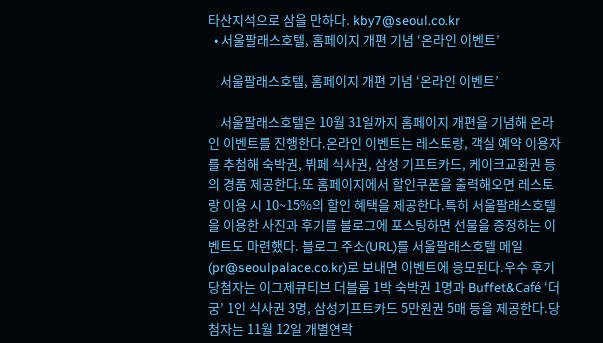타산지석으로 삼을 만하다. kby7@seoul.co.kr
  • 서울팔래스호텔, 홈페이지 개편 기념 ‘온라인 이벤트’

    서울팔래스호텔, 홈페이지 개편 기념 ‘온라인 이벤트’

    서울팔래스호텔은 10월 31일까지 홈페이지 개편을 기념해 온라인 이벤트를 진행한다.온라인 이벤트는 레스토랑, 객실 예약 이용자를 추첨해 숙박권, 뷔페 식사권, 삼성 기프트카드, 케이크교환권 등의 경품 제공한다.또 홈페이지에서 할인쿠폰을 출력해오면 레스토랑 이용 시 10~15%의 할인 혜택을 제공한다.특히 서울팔래스호텔을 이용한 사진과 후기를 블로그에 포스팅하면 선물을 증정하는 이벤트도 마련했다. 블로그 주소(URL)를 서울팔래스호텔 메일(pr@seoulpalace.co.kr)로 보내면 이벤트에 응모된다.우수 후기 당첨자는 이그제큐티브 더블룸 1박 숙박권 1명과 Buffet&Café ‘더궁’ 1인 식사권 3명, 삼성기프트카드 5만원권 5매 등을 제공한다.당첨자는 11월 12일 개별연락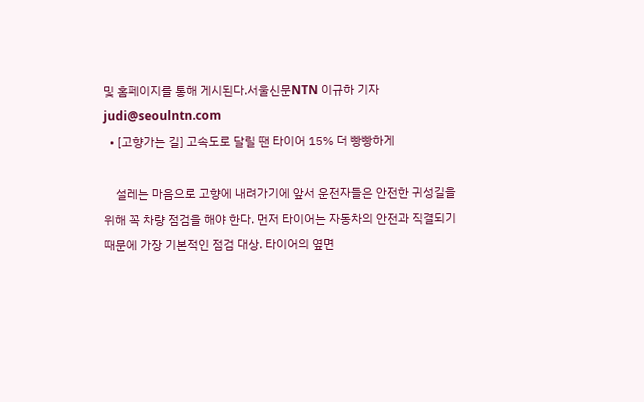및 홈페이지를 통해 게시된다.서울신문NTN 이규하 기자 judi@seoulntn.com
  • [고향가는 길] 고속도로 달릴 땐 타이어 15% 더 빵빵하게

    설레는 마음으로 고향에 내려가기에 앞서 운전자들은 안전한 귀성길을 위해 꼭 차량 점검을 해야 한다. 먼저 타이어는 자동차의 안전과 직결되기 때문에 가장 기본적인 점검 대상. 타이어의 옆면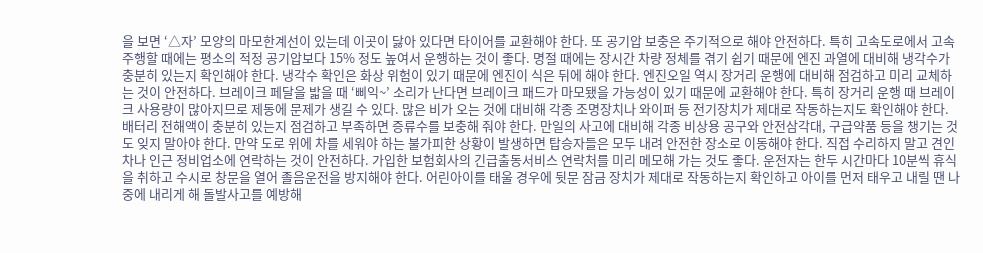을 보면 ‘△자’ 모양의 마모한계선이 있는데 이곳이 닳아 있다면 타이어를 교환해야 한다. 또 공기압 보충은 주기적으로 해야 안전하다. 특히 고속도로에서 고속 주행할 때에는 평소의 적정 공기압보다 15% 정도 높여서 운행하는 것이 좋다. 명절 때에는 장시간 차량 정체를 겪기 쉽기 때문에 엔진 과열에 대비해 냉각수가 충분히 있는지 확인해야 한다. 냉각수 확인은 화상 위험이 있기 때문에 엔진이 식은 뒤에 해야 한다. 엔진오일 역시 장거리 운행에 대비해 점검하고 미리 교체하는 것이 안전하다. 브레이크 페달을 밟을 때 ‘삐익~’ 소리가 난다면 브레이크 패드가 마모됐을 가능성이 있기 때문에 교환해야 한다. 특히 장거리 운행 때 브레이크 사용량이 많아지므로 제동에 문제가 생길 수 있다. 많은 비가 오는 것에 대비해 각종 조명장치나 와이퍼 등 전기장치가 제대로 작동하는지도 확인해야 한다. 배터리 전해액이 충분히 있는지 점검하고 부족하면 증류수를 보충해 줘야 한다. 만일의 사고에 대비해 각종 비상용 공구와 안전삼각대, 구급약품 등을 챙기는 것도 잊지 말아야 한다. 만약 도로 위에 차를 세워야 하는 불가피한 상황이 발생하면 탑승자들은 모두 내려 안전한 장소로 이동해야 한다. 직접 수리하지 말고 견인차나 인근 정비업소에 연락하는 것이 안전하다. 가입한 보험회사의 긴급출동서비스 연락처를 미리 메모해 가는 것도 좋다. 운전자는 한두 시간마다 10분씩 휴식을 취하고 수시로 창문을 열어 졸음운전을 방지해야 한다. 어린아이를 태울 경우에 뒷문 잠금 장치가 제대로 작동하는지 확인하고 아이를 먼저 태우고 내릴 땐 나중에 내리게 해 돌발사고를 예방해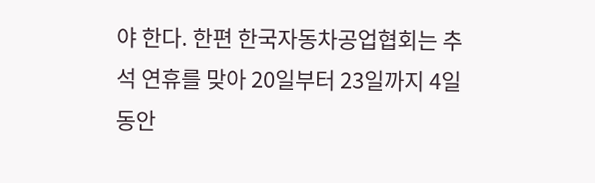야 한다. 한편 한국자동차공업협회는 추석 연휴를 맞아 20일부터 23일까지 4일 동안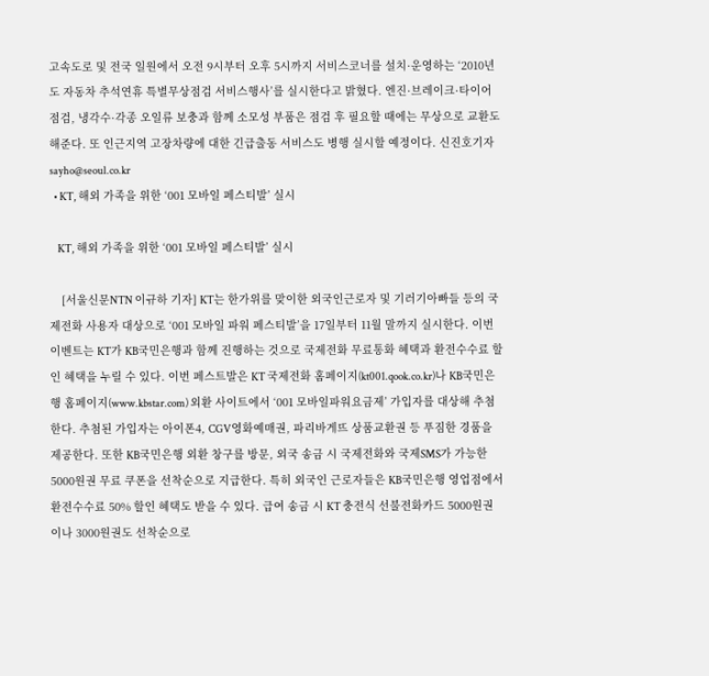고속도로 및 전국 일원에서 오전 9시부터 오후 5시까지 서비스코너를 설치·운영하는 ‘2010년도 자동차 추석연휴 특별무상점검 서비스행사’를 실시한다고 밝혔다. 엔진·브레이크·타이어 점검, 냉각수·각종 오일류 보충과 함께 소모성 부품은 점검 후 필요할 때에는 무상으로 교환도 해준다. 또 인근지역 고장차량에 대한 긴급출동 서비스도 병행 실시할 예정이다. 신진호기자 sayho@seoul.co.kr
  • KT, 해외 가족을 위한 ‘001 모바일 페스티발’ 실시

    KT, 해외 가족을 위한 ‘001 모바일 페스티발’ 실시

    [서울신문NTN 이규하 기자] KT는 한가위를 맞이한 외국인근로자 및 기러기아빠들 등의 국제전화 사용자 대상으로 ‘001 모바일 파워 페스티발’을 17일부터 11월 말까지 실시한다. 이번 이벤트는 KT가 KB국민은행과 함께 진행하는 것으로 국제전화 무료통화 혜택과 환전수수료 할인 혜택을 누릴 수 있다. 이번 페스트발은 KT 국제전화 홈페이지(kt001.qook.co.kr)나 KB국민은행 홈페이지(www.kbstar.com) 외환 사이트에서 ‘001 모바일파워요금제’ 가입자를 대상해 추첨한다. 추첨된 가입자는 아이폰4, CGV영화예매권, 파리바게뜨 상품교환권 등 푸짐한 경품을 제공한다. 또한 KB국민은행 외환 창구를 방문, 외국 송금 시 국제전화와 국제SMS가 가능한 5000원권 무료 쿠폰을 선착순으로 지급한다. 특히 외국인 근로자들은 KB국민은행 영업점에서 환전수수료 50% 할인 혜택도 받을 수 있다. 급여 송금 시 KT 충전식 선불전화카드 5000원권이나 3000원권도 선착순으로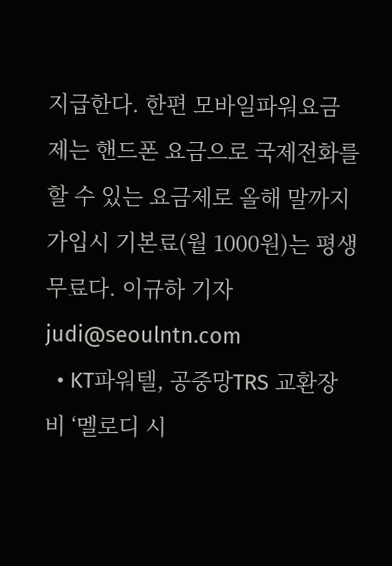지급한다. 한편 모바일파워요금제는 핸드폰 요금으로 국제전화를 할 수 있는 요금제로 올해 말까지 가입시 기본료(월 1000원)는 평생 무료다. 이규하 기자 judi@seoulntn.com
  • KT파워텔, 공중망TRS 교환장비 ‘멜로디 시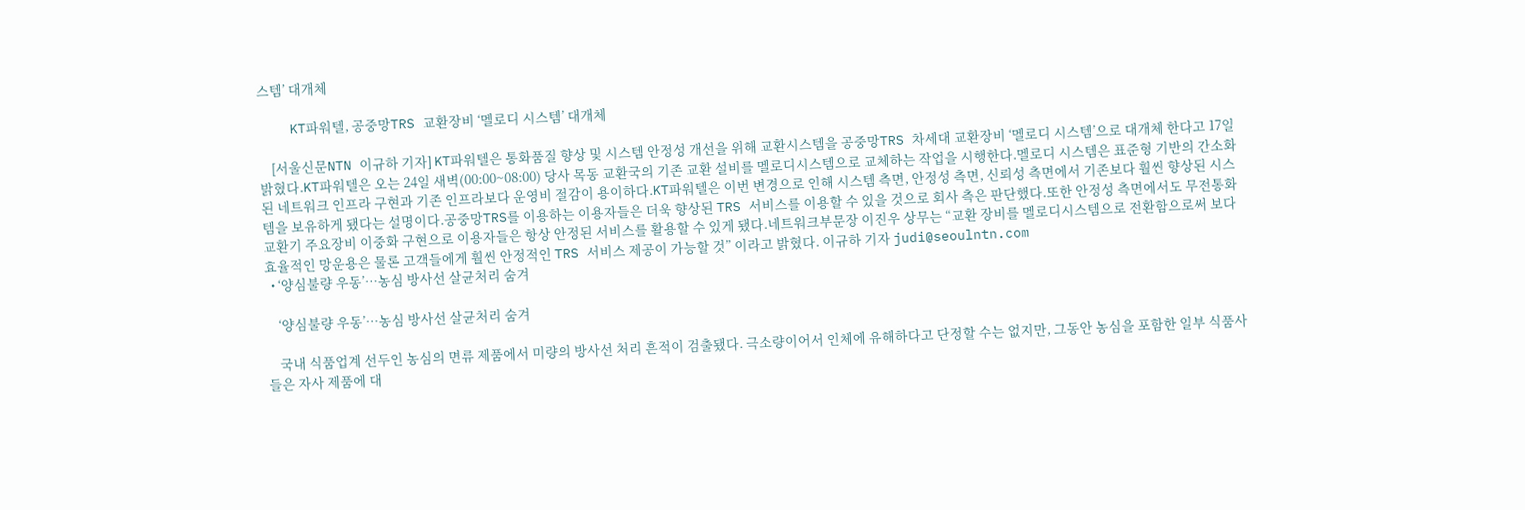스템’ 대개체

    KT파워텔, 공중망TRS 교환장비 ‘멜로디 시스템’ 대개체

    [서울신문NTN 이규하 기자] KT파워텔은 통화품질 향상 및 시스템 안정성 개선을 위해 교환시스템을 공중망TRS 차세대 교환장비 ‘멜로디 시스템’으로 대개체 한다고 17일 밝혔다.KT파워텔은 오는 24일 새벽(00:00~08:00) 당사 목동 교환국의 기존 교환 설비를 멜로디시스템으로 교체하는 작업을 시행한다.멜로디 시스템은 표준형 기반의 간소화된 네트워크 인프라 구현과 기존 인프라보다 운영비 절감이 용이하다.KT파워텔은 이번 변경으로 인해 시스템 측면, 안정성 측면, 신뢰성 측면에서 기존보다 훨씬 향상된 시스템을 보유하게 됐다는 설명이다.공중망TRS를 이용하는 이용자들은 더욱 향상된 TRS 서비스를 이용할 수 있을 것으로 회사 측은 판단했다.또한 안정성 측면에서도 무전통화 교환기 주요장비 이중화 구현으로 이용자들은 항상 안정된 서비스를 활용할 수 있게 됐다.네트워크부문장 이진우 상무는 “교환 장비를 멜로디시스템으로 전환함으로써 보다 효율적인 망운용은 물론 고객들에게 훨씬 안정적인 TRS 서비스 제공이 가능할 것” 이라고 밝혔다. 이규하 기자 judi@seoulntn.com
  • ‘양심불량 우동’…농심 방사선 살균처리 숨겨

    ‘양심불량 우동’…농심 방사선 살균처리 숨겨

    국내 식품업계 선두인 농심의 면류 제품에서 미량의 방사선 처리 흔적이 검출됐다. 극소량이어서 인체에 유해하다고 단정할 수는 없지만, 그동안 농심을 포함한 일부 식품사들은 자사 제품에 대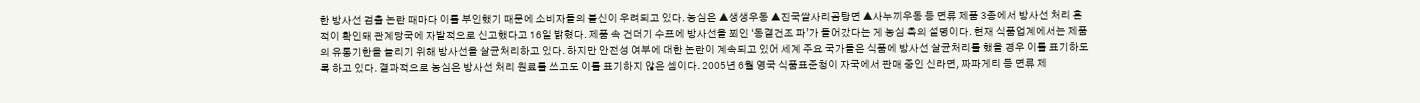한 방사선 검출 논란 때마다 이를 부인했기 때문에 소비자들의 불신이 우려되고 있다. 농심은 ▲생생우동 ▲진국쌀사리곰탕면 ▲사누끼우동 등 면류 제품 3종에서 방사선 처리 흔적이 확인돼 관계당국에 자발적으로 신고했다고 16일 밝혔다. 제품 속 건더기 수프에 방사선을 쬐인 ‘동결건조 파’가 들어갔다는 게 농심 측의 설명이다. 현재 식품업계에서는 제품의 유통기한을 늘리기 위해 방사선을 살균처리하고 있다. 하지만 안전성 여부에 대한 논란이 계속되고 있어 세계 주요 국가들은 식품에 방사선 살균처리를 했을 경우 이를 표기하도록 하고 있다. 결과적으로 농심은 방사선 처리 원료를 쓰고도 이를 표기하지 않은 셈이다. 2005년 6월 영국 식품표준청이 자국에서 판매 중인 신라면, 짜파게티 등 면류 제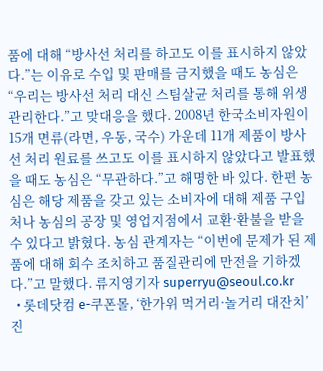품에 대해 “방사선 처리를 하고도 이를 표시하지 않았다.”는 이유로 수입 및 판매를 금지했을 때도 농심은 “우리는 방사선 처리 대신 스팀살균 처리를 통해 위생 관리한다.”고 맞대응을 했다. 2008년 한국소비자원이 15개 면류(라면, 우동, 국수) 가운데 11개 제품이 방사선 처리 원료를 쓰고도 이를 표시하지 않았다고 발표했을 때도 농심은 “무관하다.”고 해명한 바 있다. 한편 농심은 해당 제품을 갖고 있는 소비자에 대해 제품 구입처나 농심의 공장 및 영업지점에서 교환·환불을 받을 수 있다고 밝혔다. 농심 관계자는 “이번에 문제가 된 제품에 대해 회수 조치하고 품질관리에 만전을 기하겠다.”고 말했다. 류지영기자 superryu@seoul.co.kr
  • 롯데닷컴 e-쿠폰몰, ‘한가위 먹거리·놀거리 대잔치’ 진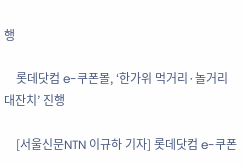행

    롯데닷컴 e-쿠폰몰, ‘한가위 먹거리·놀거리 대잔치’ 진행

    [서울신문NTN 이규하 기자] 롯데닷컴 e-쿠폰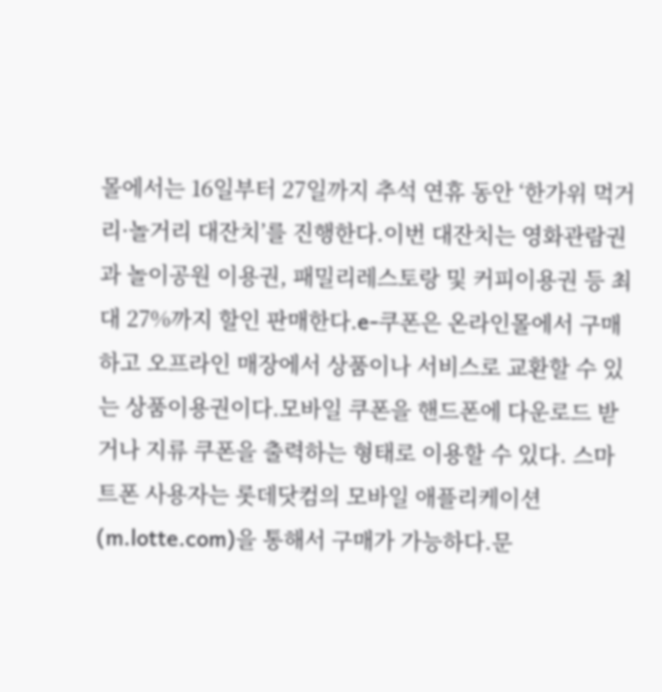몰에서는 16일부터 27일까지 추석 연휴 동안 ‘한가위 먹거리·놀거리 대잔치’를 진행한다.이번 대잔치는 영화관람권과 놀이공원 이용권, 패밀리레스토랑 및 커피이용권 등 최대 27%까지 할인 판매한다.e-쿠폰은 온라인몰에서 구매하고 오프라인 매장에서 상품이나 서비스로 교환할 수 있는 상품이용권이다.모바일 쿠폰을 핸드폰에 다운로드 받거나 지류 쿠폰을 출력하는 형태로 이용할 수 있다. 스마트폰 사용자는 롯데닷컴의 모바일 애플리케이션(m.lotte.com)을 통해서 구매가 가능하다.문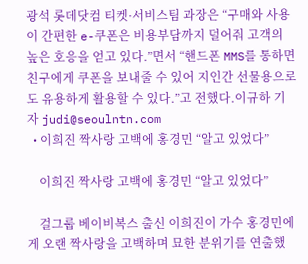광석 롯데닷컴 티켓·서비스팀 과장은 “구매와 사용이 간편한 e-쿠폰은 비용부담까지 덜어줘 고객의 높은 호응을 얻고 있다.”면서 “핸드폰 MMS를 통하면 친구에게 쿠폰을 보내줄 수 있어 지인간 선물용으로도 유용하게 활용할 수 있다.”고 전했다.이규하 기자 judi@seoulntn.com
  • 이희진 짝사랑 고백에 홍경민 “알고 있었다”

    이희진 짝사랑 고백에 홍경민 “알고 있었다”

    걸그룹 베이비복스 출신 이희진이 가수 홍경민에게 오랜 짝사랑을 고백하며 묘한 분위기를 연출했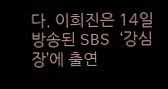다. 이희진은 14일 방송된 SBS ‘강심장’에 출연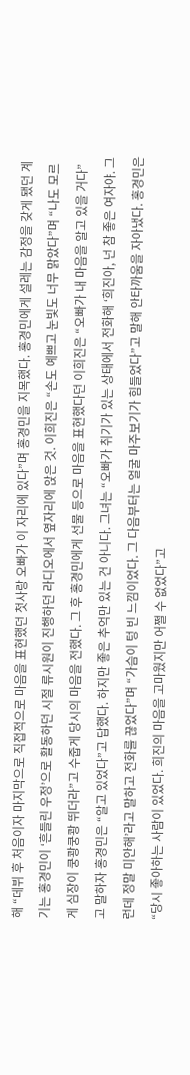해 “데뷔 후 처음이자 마지막으로 직접적으로 마음을 표현했던 첫사랑 오빠가 이 자리에 있다”며 홍경민을 지목했다. 홍경민에게 설레는 감정을 갖게 됐던 계기는 홍경민이 ‘흔들린 우정’으로 활동하던 시절 류시원이 진행하던 라디오에서 옆자리에 앉은 것. 이희진은 “손도 예쁘고 눈빛도 너무 맑았다”며 “나도 모르게 심장이 쿵쾅쿵쾅 뛰더라”고 수줍게 당시의 마음을 전했다. 그 후 홍경민에게 선물 등으로 마음을 표현했다던 이희진은 “오빠가 내 마음을 알고 있을 거다”고 말하자 홍경민은 “알고 있었다”고 답했다. 하지만 좋은 추억만 있는 건 아니다. 그녀는 “오빠가 취기가 있는 상태에서 전화해 ‘희진아, 넌 참 좋은 여자야. 그런데 정말 미안해’라고 말하고 전화를 끊었다”며 “가슴이 텅 빈 느낌이었다. 그 다음부터는 얼굴 마주보기가 힘들었다”고 말해 안타까움을 자아냈다. 홍경민은 “당시 좋아하는 사람이 있었다. 희진의 마음을 고마웠지만 어쩔 수 없었다”고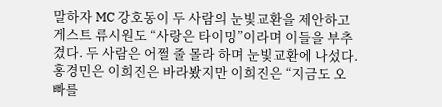말하자 MC 강호동이 두 사람의 눈빛교환을 제안하고 게스트 류시원도 “사랑은 타이밍”이라며 이들을 부추겼다. 두 사람은 어쩔 줄 몰라 하며 눈빛교환에 나섰다. 홍경민은 이희진은 바라봤지만 이희진은 “지금도 오빠를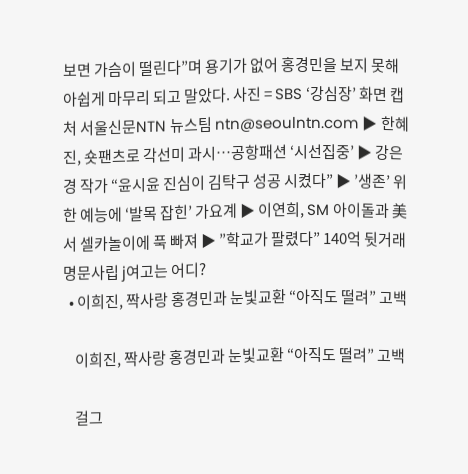보면 가슴이 떨린다”며 용기가 없어 홍경민을 보지 못해 아쉽게 마무리 되고 말았다. 사진 = SBS ‘강심장’ 화면 캡처 서울신문NTN 뉴스팀 ntn@seoulntn.com ▶ 한혜진, 숏팬츠로 각선미 과시…공항패션 ‘시선집중’ ▶ 강은경 작가 “윤시윤 진심이 김탁구 성공 시켰다” ▶ ’생존’ 위한 예능에 ‘발목 잡힌’ 가요계 ▶ 이연희, SM 아이돌과 美서 셀카놀이에 푹 빠져 ▶ ”학교가 팔렸다” 140억 뒷거래 명문사립 j여고는 어디?
  • 이희진, 짝사랑 홍경민과 눈빛교환 “아직도 떨려” 고백

    이희진, 짝사랑 홍경민과 눈빛교환 “아직도 떨려” 고백

    걸그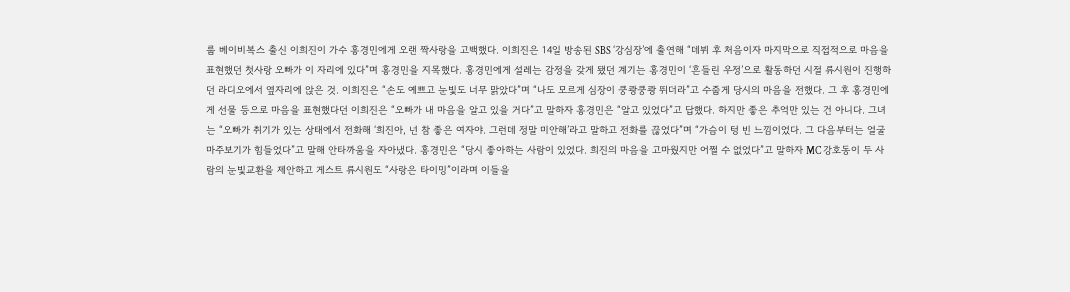룹 베이비복스 출신 이희진이 가수 홍경민에게 오랜 짝사랑을 고백했다. 이희진은 14일 방송된 SBS ‘강심장’에 출연해 “데뷔 후 처음이자 마지막으로 직접적으로 마음을 표현했던 첫사랑 오빠가 이 자리에 있다”며 홍경민을 지목했다. 홍경민에게 설레는 감정을 갖게 됐던 계기는 홍경민이 ‘흔들린 우정’으로 활동하던 시절 류시원이 진행하던 라디오에서 옆자리에 앉은 것. 이희진은 “손도 예쁘고 눈빛도 너무 맑았다”며 “나도 모르게 심장이 쿵쾅쿵쾅 뛰더라”고 수줍게 당시의 마음을 전했다. 그 후 홍경민에게 선물 등으로 마음을 표현했다던 이희진은 “오빠가 내 마음을 알고 있을 거다”고 말하자 홍경민은 “알고 있었다”고 답했다. 하지만 좋은 추억만 있는 건 아니다. 그녀는 “오빠가 취기가 있는 상태에서 전화해 ‘희진아, 넌 참 좋은 여자야. 그런데 정말 미안해’라고 말하고 전화를 끊었다”며 “가슴이 텅 빈 느낌이었다. 그 다음부터는 얼굴 마주보기가 힘들었다”고 말해 안타까움을 자아냈다. 홍경민은 “당시 좋아하는 사람이 있었다. 희진의 마음을 고마웠지만 어쩔 수 없었다”고 말하자 MC 강호동이 두 사람의 눈빛교환을 제안하고 게스트 류시원도 “사랑은 타이밍”이라며 이들을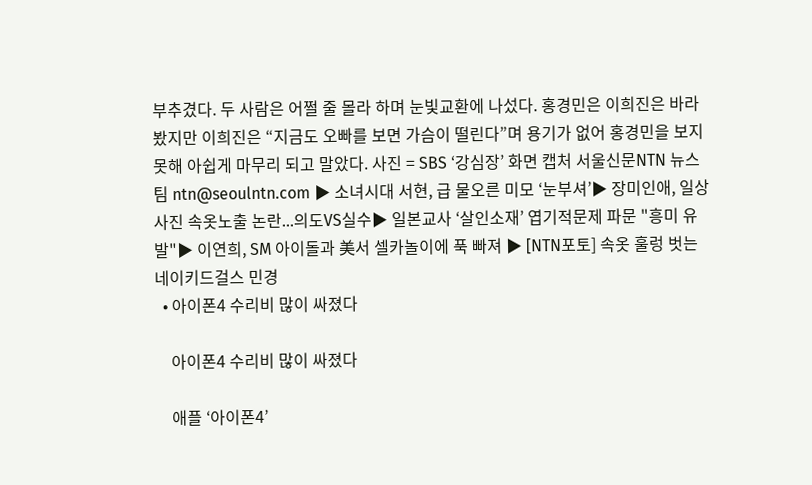부추겼다. 두 사람은 어쩔 줄 몰라 하며 눈빛교환에 나섰다. 홍경민은 이희진은 바라봤지만 이희진은 “지금도 오빠를 보면 가슴이 떨린다”며 용기가 없어 홍경민을 보지 못해 아쉽게 마무리 되고 말았다. 사진 = SBS ‘강심장’ 화면 캡처 서울신문NTN 뉴스팀 ntn@seoulntn.com ▶ 소녀시대 서현, 급 물오른 미모 ‘눈부셔’▶ 장미인애, 일상사진 속옷노출 논란...의도VS실수▶ 일본교사 ‘살인소재’ 엽기적문제 파문 "흥미 유발"▶ 이연희, SM 아이돌과 美서 셀카놀이에 푹 빠져 ▶ [NTN포토] 속옷 훌렁 벗는 네이키드걸스 민경
  • 아이폰4 수리비 많이 싸졌다

    아이폰4 수리비 많이 싸졌다

    애플 ‘아이폰4’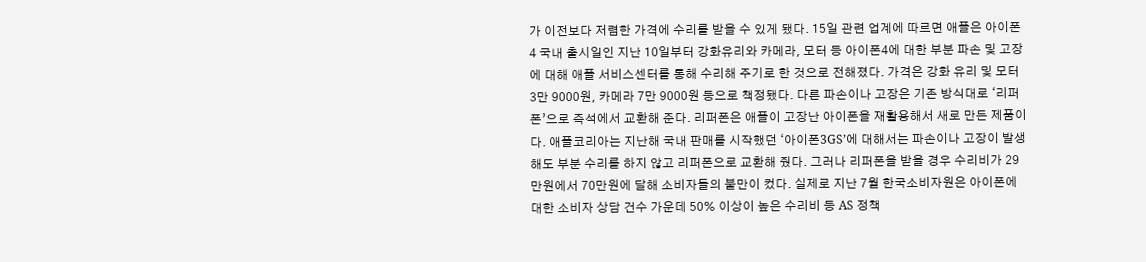가 이전보다 저렴한 가격에 수리를 받을 수 있게 됐다. 15일 관련 업계에 따르면 애플은 아이폰4 국내 출시일인 지난 10일부터 강화유리와 카메라, 모터 등 아이폰4에 대한 부분 파손 및 고장에 대해 애플 서비스센터를 통해 수리해 주기로 한 것으로 전해졌다. 가격은 강화 유리 및 모터 3만 9000원, 카메라 7만 9000원 등으로 책정됐다. 다른 파손이나 고장은 기존 방식대로 ‘리퍼폰’으로 즉석에서 교환해 준다. 리퍼폰은 애플이 고장난 아이폰을 재활용해서 새로 만든 제품이다. 애플코리아는 지난해 국내 판매를 시작했던 ‘아이폰3GS’에 대해서는 파손이나 고장이 발생해도 부분 수리를 하지 않고 리퍼폰으로 교환해 줬다. 그러나 리퍼폰을 받을 경우 수리비가 29만원에서 70만원에 달해 소비자들의 불만이 컸다. 실제로 지난 7월 한국소비자원은 아이폰에 대한 소비자 상담 건수 가운데 50% 이상이 높은 수리비 등 AS 정책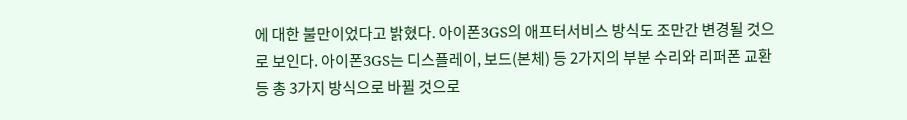에 대한 불만이었다고 밝혔다. 아이폰3GS의 애프터서비스 방식도 조만간 변경될 것으로 보인다. 아이폰3GS는 디스플레이, 보드(본체) 등 2가지의 부분 수리와 리퍼폰 교환 등 총 3가지 방식으로 바뀔 것으로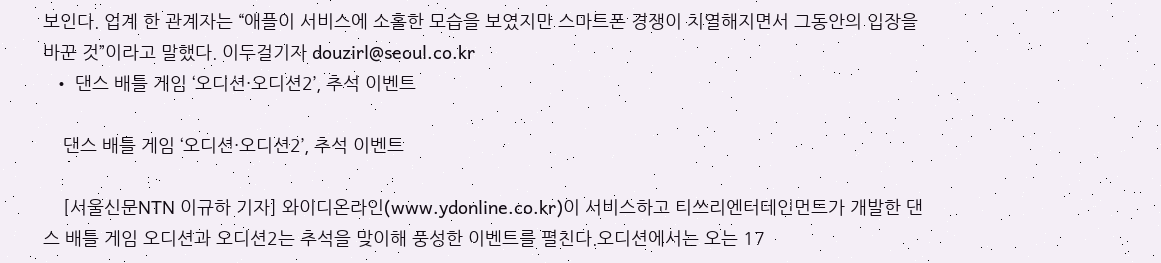보인다. 업계 한 관계자는 “애플이 서비스에 소홀한 모습을 보였지만 스마트폰 경쟁이 치열해지면서 그동안의 입장을 바꾼 것”이라고 말했다. 이두걸기자 douzirl@seoul.co.kr
  • 댄스 배틀 게임 ‘오디션·오디션2’, 추석 이벤트

    댄스 배틀 게임 ‘오디션·오디션2’, 추석 이벤트

    [서울신문NTN 이규하 기자] 와이디온라인(www.ydonline.co.kr)이 서비스하고 티쓰리엔터테인먼트가 개발한 댄스 배틀 게임 오디션과 오디션2는 추석을 맞이해 풍성한 이벤트를 펼친다.오디션에서는 오는 17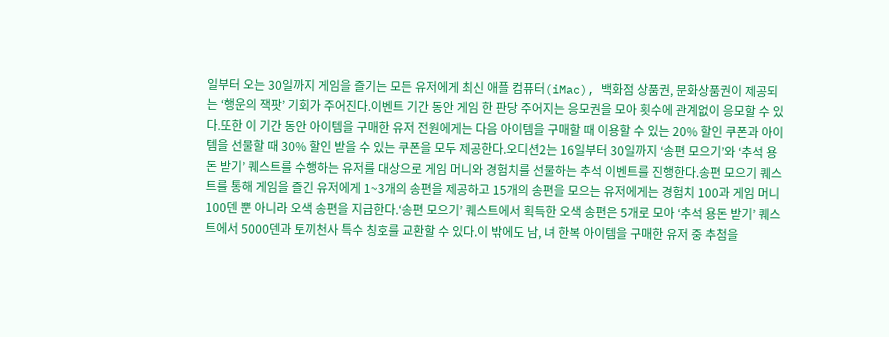일부터 오는 30일까지 게임을 즐기는 모든 유저에게 최신 애플 컴퓨터(iMac), 백화점 상품권, 문화상품권이 제공되는 ‘행운의 잭팟’ 기회가 주어진다.이벤트 기간 동안 게임 한 판당 주어지는 응모권을 모아 횟수에 관계없이 응모할 수 있다.또한 이 기간 동안 아이템을 구매한 유저 전원에게는 다음 아이템을 구매할 때 이용할 수 있는 20% 할인 쿠폰과 아이템을 선물할 때 30% 할인 받을 수 있는 쿠폰을 모두 제공한다.오디션2는 16일부터 30일까지 ‘송편 모으기’와 ‘추석 용돈 받기’ 퀘스트를 수행하는 유저를 대상으로 게임 머니와 경험치를 선물하는 추석 이벤트를 진행한다.송편 모으기 퀘스트를 통해 게임을 즐긴 유저에게 1~3개의 송편을 제공하고 15개의 송편을 모으는 유저에게는 경험치 100과 게임 머니 100덴 뿐 아니라 오색 송편을 지급한다.‘송편 모으기’ 퀘스트에서 획득한 오색 송편은 5개로 모아 ‘추석 용돈 받기’ 퀘스트에서 5000덴과 토끼천사 특수 칭호를 교환할 수 있다.이 밖에도 남, 녀 한복 아이템을 구매한 유저 중 추첨을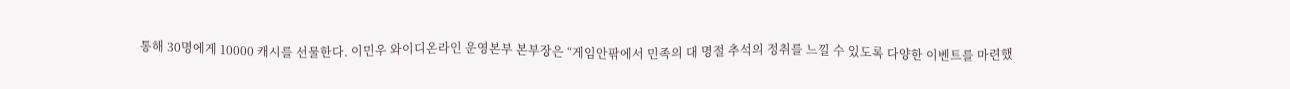통해 30명에게 10000 캐시를 선물한다. 이민우 와이디온라인 운영본부 본부장은 “게임안팎에서 민족의 대 명절 추석의 정취를 느낄 수 있도록 다양한 이벤트를 마련했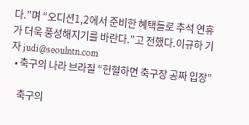다.”며 “오디션1,2에서 준비한 혜택들로 추석 연휴가 더욱 풍성해지기를 바란다.”고 전했다.이규하 기자 judi@seoulntn.com
  • 축구의 나라 브라질 “헌혈하면 축구장 공짜 입장”

    축구의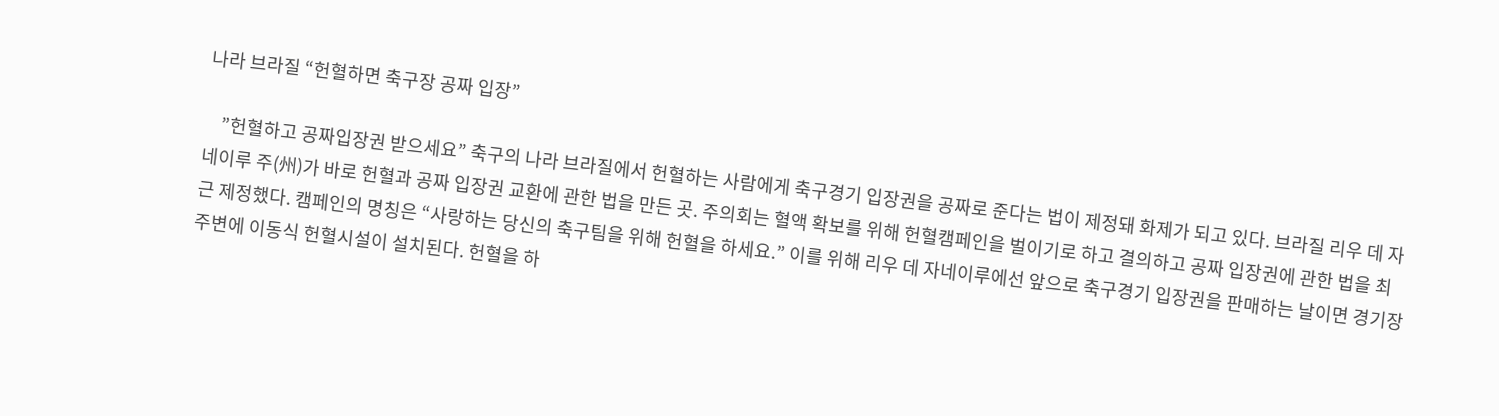나라 브라질 “헌혈하면 축구장 공짜 입장”

    ”헌혈하고 공짜입장권 받으세요” 축구의 나라 브라질에서 헌혈하는 사람에게 축구경기 입장권을 공짜로 준다는 법이 제정돼 화제가 되고 있다. 브라질 리우 데 자네이루 주(州)가 바로 헌혈과 공짜 입장권 교환에 관한 법을 만든 곳. 주의회는 혈액 확보를 위해 헌혈캠페인을 벌이기로 하고 결의하고 공짜 입장권에 관한 법을 최근 제정했다. 캠페인의 명칭은 “사랑하는 당신의 축구팀을 위해 헌혈을 하세요.” 이를 위해 리우 데 자네이루에선 앞으로 축구경기 입장권을 판매하는 날이면 경기장 주변에 이동식 헌혈시설이 설치된다. 헌혈을 하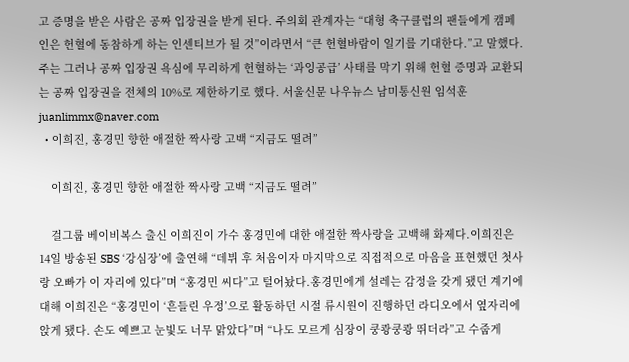고 증명을 받은 사람은 공짜 입장권을 받게 된다. 주의회 관계자는 “대형 축구클럽의 팬들에게 캠페인은 헌혈에 동참하게 하는 인센티브가 될 것”이라면서 “큰 헌혈바람이 일기를 기대한다.”고 말했다. 주는 그러나 공짜 입장권 욕심에 무리하게 헌혈하는 ‘과잉공급’ 사태를 막기 위해 헌혈 증명과 교환되는 공짜 입장권을 전체의 10%로 제한하기로 했다. 서울신문 나우뉴스 남미통신원 임석훈 juanlimmx@naver.com
  • 이희진, 홍경민 향한 애절한 짝사랑 고백 “지금도 떨려”

    이희진, 홍경민 향한 애절한 짝사랑 고백 “지금도 떨려”

    걸그룹 베이비복스 출신 이희진이 가수 홍경민에 대한 애절한 짝사랑을 고백해 화제다.이희진은 14일 방송된 SBS ‘강심장’에 출연해 “데뷔 후 처음이자 마지막으로 직접적으로 마음을 표현했던 첫사랑 오빠가 이 자리에 있다”며 “홍경민 씨다”고 털어놨다.홍경민에게 설레는 감정을 갖게 됐던 계기에 대해 이희진은 “홍경민이 ‘흔들린 우정’으로 활동하던 시절 류시원이 진행하던 라디오에서 옆자리에 앉게 됐다. 손도 예쁘고 눈빛도 너무 맑았다”며 “나도 모르게 심장이 쿵쾅쿵쾅 뛰더라”고 수줍게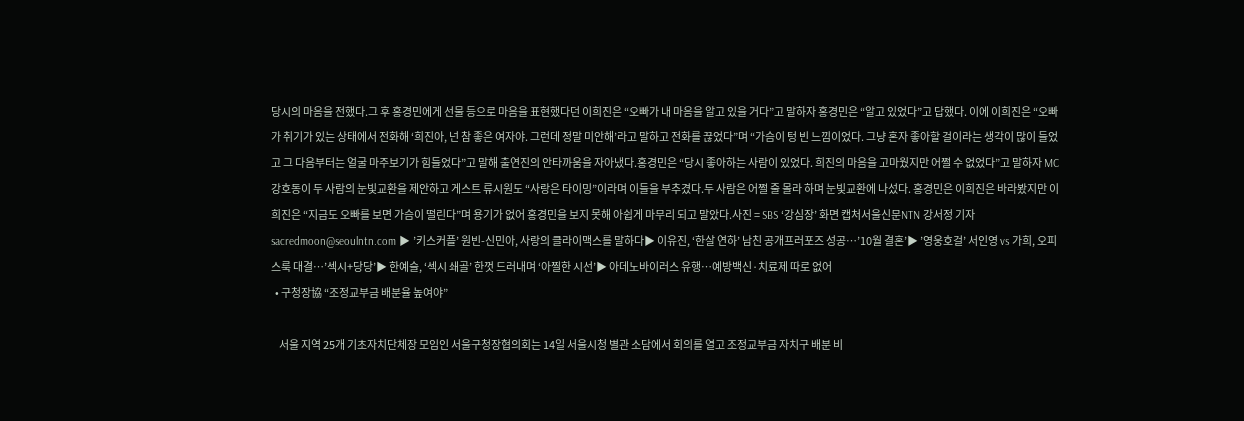당시의 마음을 전했다.그 후 홍경민에게 선물 등으로 마음을 표현했다던 이희진은 “오빠가 내 마음을 알고 있을 거다”고 말하자 홍경민은 “알고 있었다”고 답했다. 이에 이희진은 “오빠가 취기가 있는 상태에서 전화해 ‘희진아, 넌 참 좋은 여자야. 그런데 정말 미안해’라고 말하고 전화를 끊었다”며 “가슴이 텅 빈 느낌이었다. 그냥 혼자 좋아할 걸이라는 생각이 많이 들었고 그 다음부터는 얼굴 마주보기가 힘들었다”고 말해 출연진의 안타까움을 자아냈다.홍경민은 “당시 좋아하는 사람이 있었다. 희진의 마음을 고마웠지만 어쩔 수 없었다”고 말하자 MC 강호동이 두 사람의 눈빛교환을 제안하고 게스트 류시원도 “사랑은 타이밍”이라며 이들을 부추겼다.두 사람은 어쩔 줄 몰라 하며 눈빛교환에 나섰다. 홍경민은 이희진은 바라봤지만 이희진은 “지금도 오빠를 보면 가슴이 떨린다”며 용기가 없어 홍경민을 보지 못해 아쉽게 마무리 되고 말았다.사진 = SBS ‘강심장’ 화면 캡처서울신문NTN 강서정 기자 sacredmoon@seoulntn.com ▶ ’키스커플’ 원빈-신민아, 사랑의 클라이맥스를 말하다▶ 이유진, ‘한살 연하’ 남친 공개프러포즈 성공…’10월 결혼’▶ ’영웅호걸’ 서인영 vs 가희, 오피스룩 대결…’섹시+당당’▶ 한예슬, ‘섹시 쇄골’ 한껏 드러내며 ‘아찔한 시선’▶ 아데노바이러스 유행…예방백신·치료제 따로 없어
  • 구청장協 “조정교부금 배분율 높여야”

    서울 지역 25개 기초자치단체장 모임인 서울구청장협의회는 14일 서울시청 별관 소담에서 회의를 열고 조정교부금 자치구 배분 비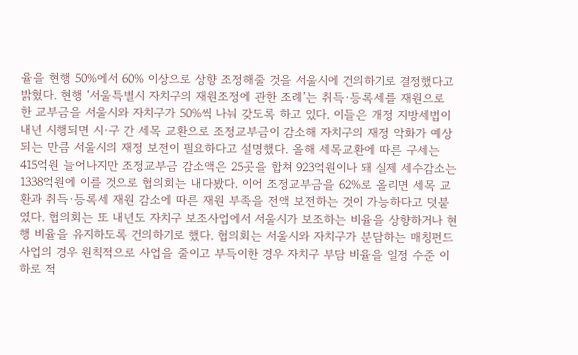율을 현행 50%에서 60% 이상으로 상향 조정해줄 것을 서울시에 건의하기로 결정했다고 밝혔다. 현행 ‘서울특별시 자치구의 재원조정에 관한 조례’는 취득·등록세를 재원으로 한 교부금을 서울시와 자치구가 50%씩 나눠 갖도록 하고 있다. 이들은 개정 지방세법이 내년 시행되면 시·구 간 세목 교환으로 조정교부금이 감소해 자치구의 재정 악화가 예상되는 만큼 서울시의 재정 보전이 필요하다고 설명했다. 올해 세목교환에 따른 구세는 415억원 늘어나지만 조정교부금 감소액은 25곳을 합쳐 923억원이나 돼 실제 세수감소는 1338억원에 이를 것으로 협의회는 내다봤다. 이어 조정교부금을 62%로 올리면 세목 교환과 취득·등록세 재원 감소에 따른 재원 부족을 전액 보전하는 것이 가능하다고 덧붙였다. 협의회는 또 내년도 자치구 보조사업에서 서울시가 보조하는 비율을 상향하거나 현행 비율을 유지하도록 건의하기로 했다. 협의회는 서울시와 자치구가 분담하는 매칭펀드 사업의 경우 원칙적으로 사업을 줄이고 부득이한 경우 자치구 부담 비율을 일정 수준 이하로 적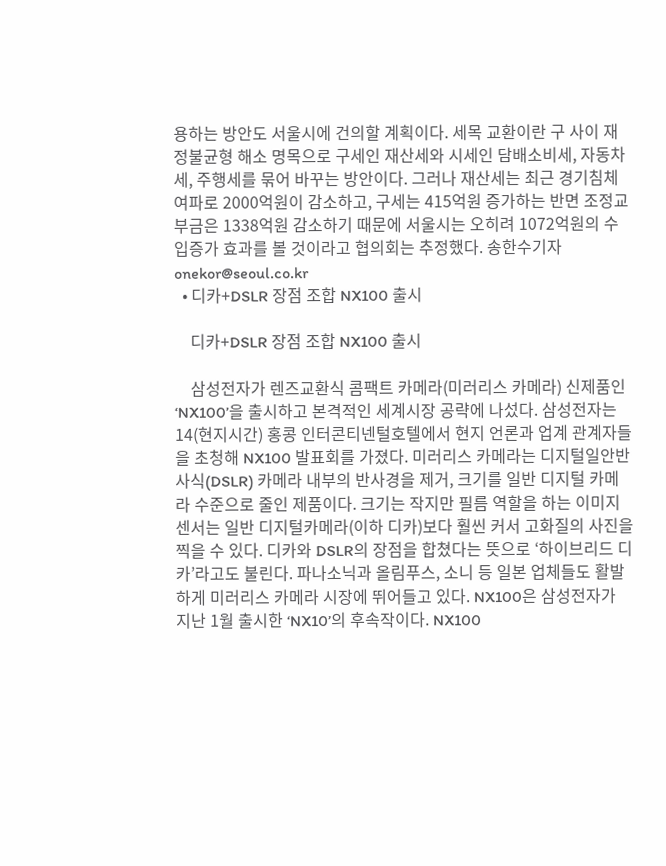용하는 방안도 서울시에 건의할 계획이다. 세목 교환이란 구 사이 재정불균형 해소 명목으로 구세인 재산세와 시세인 담배소비세, 자동차세, 주행세를 묶어 바꾸는 방안이다. 그러나 재산세는 최근 경기침체 여파로 2000억원이 감소하고, 구세는 415억원 증가하는 반면 조정교부금은 1338억원 감소하기 때문에 서울시는 오히려 1072억원의 수입증가 효과를 볼 것이라고 협의회는 추정했다. 송한수기자 onekor@seoul.co.kr
  • 디카+DSLR 장점 조합 NX100 출시

    디카+DSLR 장점 조합 NX100 출시

    삼성전자가 렌즈교환식 콤팩트 카메라(미러리스 카메라) 신제품인 ‘NX100’을 출시하고 본격적인 세계시장 공략에 나섰다. 삼성전자는 14(현지시간) 홍콩 인터콘티넨털호텔에서 현지 언론과 업계 관계자들을 초청해 NX100 발표회를 가졌다. 미러리스 카메라는 디지털일안반사식(DSLR) 카메라 내부의 반사경을 제거, 크기를 일반 디지털 카메라 수준으로 줄인 제품이다. 크기는 작지만 필름 역할을 하는 이미지 센서는 일반 디지털카메라(이하 디카)보다 훨씬 커서 고화질의 사진을 찍을 수 있다. 디카와 DSLR의 장점을 합쳤다는 뜻으로 ‘하이브리드 디카’라고도 불린다. 파나소닉과 올림푸스, 소니 등 일본 업체들도 활발하게 미러리스 카메라 시장에 뛰어들고 있다. NX100은 삼성전자가 지난 1월 출시한 ‘NX10’의 후속작이다. NX100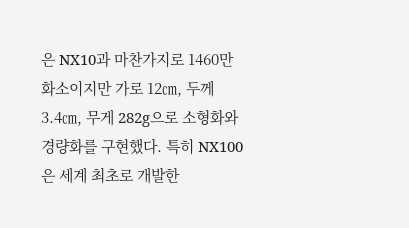은 NX10과 마찬가지로 1460만 화소이지만 가로 12㎝, 두께 3.4㎝, 무게 282g으로 소형화와 경량화를 구현했다. 특히 NX100은 세계 최초로 개발한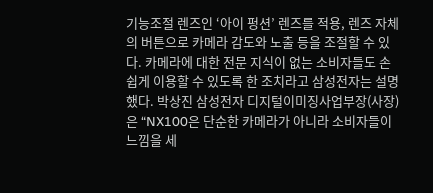기능조절 렌즈인 ‘아이 펑션’ 렌즈를 적용, 렌즈 자체의 버튼으로 카메라 감도와 노출 등을 조절할 수 있다. 카메라에 대한 전문 지식이 없는 소비자들도 손쉽게 이용할 수 있도록 한 조치라고 삼성전자는 설명했다. 박상진 삼성전자 디지털이미징사업부장(사장)은 “NX100은 단순한 카메라가 아니라 소비자들이 느낌을 세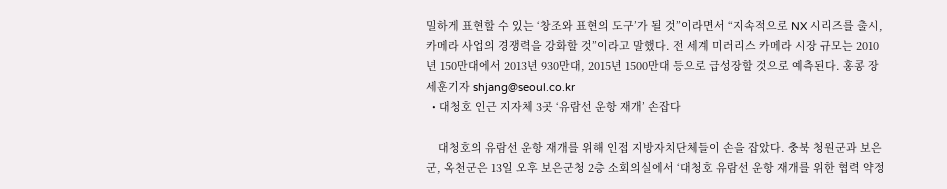밀하게 표현할 수 있는 ‘창조와 표현의 도구’가 될 것”이라면서 “지속적으로 NX 시리즈를 출시, 카메라 사업의 경쟁력을 강화할 것”이라고 말했다. 전 세계 미러리스 카메라 시장 규모는 2010년 150만대에서 2013년 930만대, 2015년 1500만대 등으로 급성장할 것으로 예측된다. 홍콩 장세훈기자 shjang@seoul.co.kr
  • 대청호 인근 지자체 3곳 ‘유람선 운항 재개’ 손잡다

    대청호의 유람선 운항 재개를 위해 인접 지방자치단체들이 손을 잡았다. 충북 청원군과 보은군, 옥천군은 13일 오후 보은군청 2층 소회의실에서 ‘대청호 유람선 운항 재개를 위한 협력 약정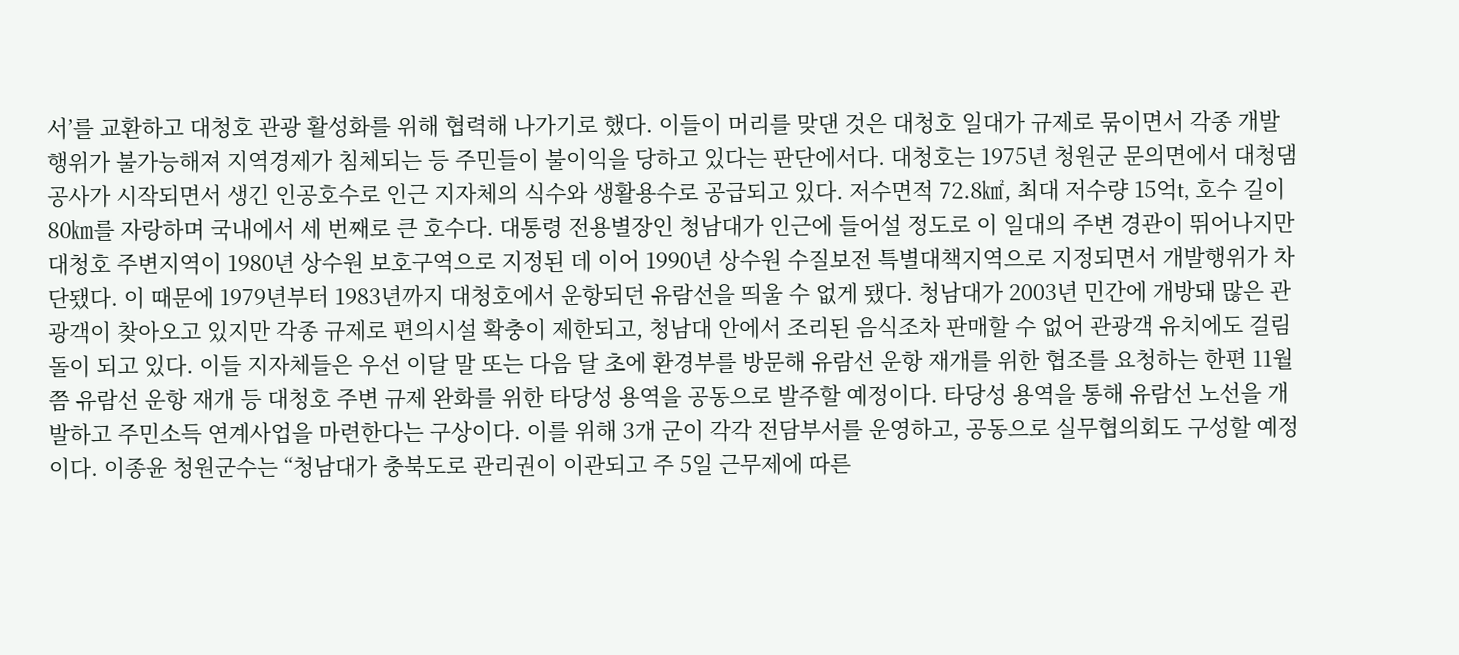서’를 교환하고 대청호 관광 활성화를 위해 협력해 나가기로 했다. 이들이 머리를 맞댄 것은 대청호 일대가 규제로 묶이면서 각종 개발행위가 불가능해져 지역경제가 침체되는 등 주민들이 불이익을 당하고 있다는 판단에서다. 대청호는 1975년 청원군 문의면에서 대청댐 공사가 시작되면서 생긴 인공호수로 인근 지자체의 식수와 생활용수로 공급되고 있다. 저수면적 72.8㎢, 최대 저수량 15억t, 호수 길이 80㎞를 자랑하며 국내에서 세 번째로 큰 호수다. 대통령 전용별장인 청남대가 인근에 들어설 정도로 이 일대의 주변 경관이 뛰어나지만 대청호 주변지역이 1980년 상수원 보호구역으로 지정된 데 이어 1990년 상수원 수질보전 특별대책지역으로 지정되면서 개발행위가 차단됐다. 이 때문에 1979년부터 1983년까지 대청호에서 운항되던 유람선을 띄울 수 없게 됐다. 청남대가 2003년 민간에 개방돼 많은 관광객이 찾아오고 있지만 각종 규제로 편의시설 확충이 제한되고, 청남대 안에서 조리된 음식조차 판매할 수 없어 관광객 유치에도 걸림돌이 되고 있다. 이들 지자체들은 우선 이달 말 또는 다음 달 초에 환경부를 방문해 유람선 운항 재개를 위한 협조를 요청하는 한편 11월쯤 유람선 운항 재개 등 대청호 주변 규제 완화를 위한 타당성 용역을 공동으로 발주할 예정이다. 타당성 용역을 통해 유람선 노선을 개발하고 주민소득 연계사업을 마련한다는 구상이다. 이를 위해 3개 군이 각각 전담부서를 운영하고, 공동으로 실무협의회도 구성할 예정이다. 이종윤 청원군수는 “청남대가 충북도로 관리권이 이관되고 주 5일 근무제에 따른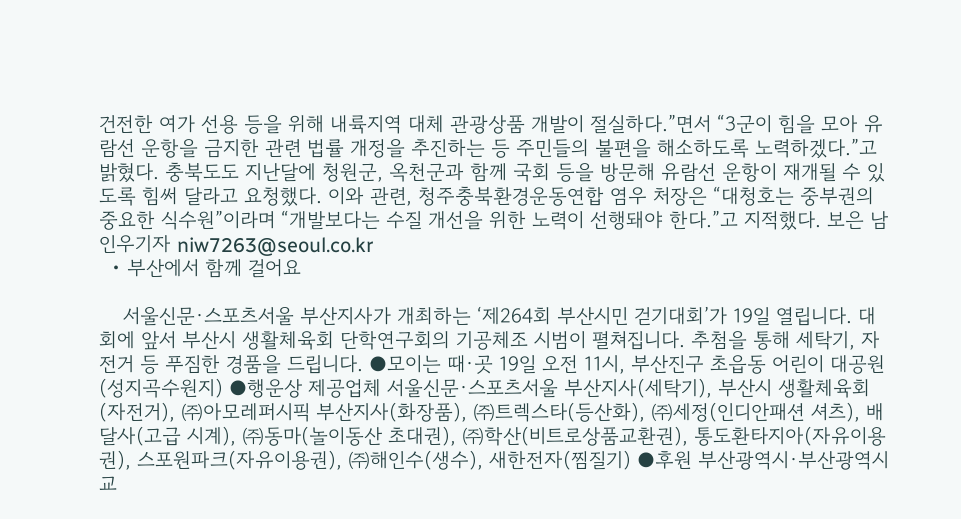건전한 여가 선용 등을 위해 내륙지역 대체 관광상품 개발이 절실하다.”면서 “3군이 힘을 모아 유람선 운항을 금지한 관련 법률 개정을 추진하는 등 주민들의 불편을 해소하도록 노력하겠다.”고 밝혔다. 충북도도 지난달에 청원군, 옥천군과 함께 국회 등을 방문해 유람선 운항이 재개될 수 있도록 힘써 달라고 요청했다. 이와 관련, 청주충북환경운동연합 염우 처장은 “대청호는 중부권의 중요한 식수원”이라며 “개발보다는 수질 개선을 위한 노력이 선행돼야 한다.”고 지적했다. 보은 남인우기자 niw7263@seoul.co.kr
  • 부산에서 함께 걸어요

    서울신문·스포츠서울 부산지사가 개최하는 ‘제264회 부산시민 걷기대회’가 19일 열립니다. 대회에 앞서 부산시 생활체육회 단학연구회의 기공체조 시범이 펼쳐집니다. 추첨을 통해 세탁기, 자전거 등 푸짐한 경품을 드립니다. ●모이는 때·곳 19일 오전 11시, 부산진구 초읍동 어린이 대공원(성지곡수원지) ●행운상 제공업체 서울신문·스포츠서울 부산지사(세탁기), 부산시 생활체육회(자전거), ㈜아모레퍼시픽 부산지사(화장품), ㈜트렉스타(등산화), ㈜세정(인디안패션 셔츠), 배달사(고급 시계), ㈜동마(놀이동산 초대권), ㈜학산(비트로상품교환권), 통도환타지아(자유이용권), 스포원파크(자유이용권), ㈜해인수(생수), 새한전자(찜질기) ●후원 부산광역시·부산광역시 교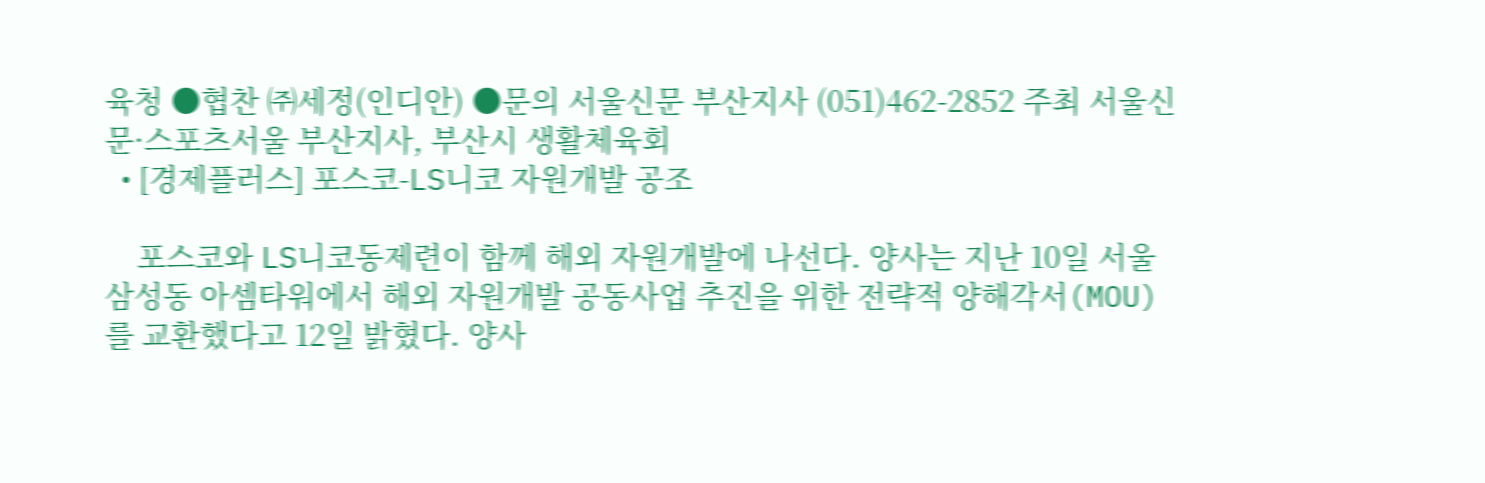육청 ●협찬 ㈜세정(인디안) ●문의 서울신문 부산지사 (051)462-2852 주최 서울신문·스포츠서울 부산지사, 부산시 생활체육회
  • [경제플러스] 포스코-LS니코 자원개발 공조

    포스코와 LS니코동제련이 함께 해외 자원개발에 나선다. 양사는 지난 10일 서울 삼성동 아셈타워에서 해외 자원개발 공동사업 추진을 위한 전략적 양해각서(MOU)를 교환했다고 12일 밝혔다. 양사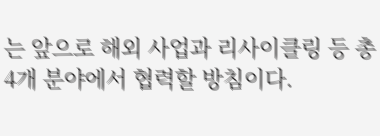는 앞으로 해외 사업과 리사이클링 등 총 4개 분야에서 협력할 방침이다.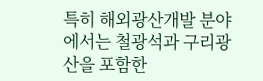특히 해외광산개발 분야에서는 철광석과 구리광산을 포함한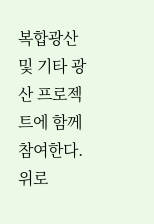복합광산 및 기타 광산 프로젝트에 함께 참여한다.
위로